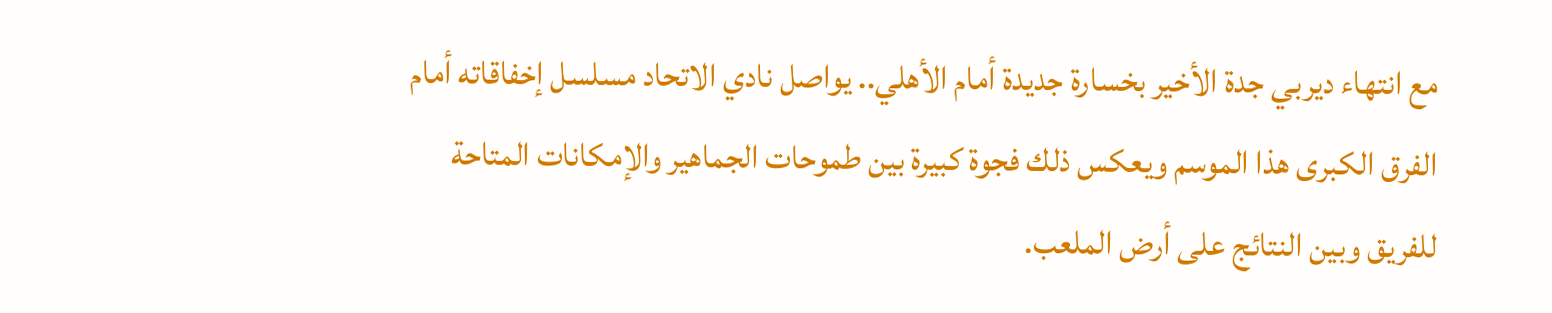مع انتهاء ديربي جدة الأخير بخسارة جديدة أمام الأهلي.. يواصل نادي الاتحاد مسلسل إخفاقاته أمام الفرق الكبرى هذا الموسم ويعكس ذلك فجوة كبيرة بين طموحات الجماهير والإمكانات المتاحة للفريق وبين النتائج على أرض الملعب.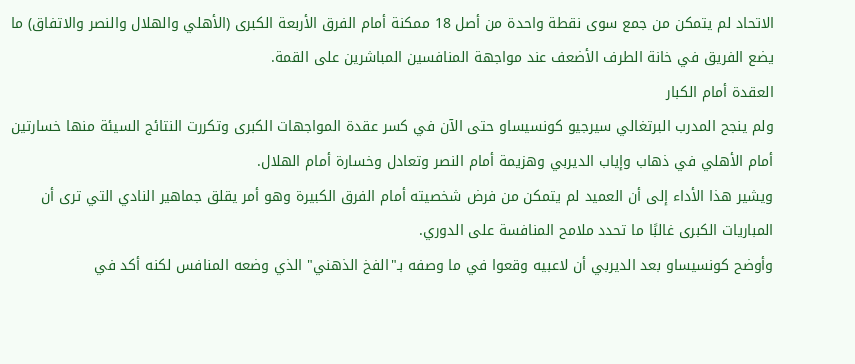الاتحاد لم يتمكن من جمع سوى نقطة واحدة من أصل 18 ممكنة أمام الفرق الأربعة الكبرى (الأهلي والهلال والنصر والاتفاق) ما يضع الفريق في خانة الطرف الأضعف عند مواجهة المنافسين المباشرين على القمة.
العقدة أمام الكبار
ولم ينجح المدرب البرتغالي سيرجيو كونسيساو حتى الآن في كسر عقدة المواجهات الكبرى وتكررت النتائج السيئة منها خسارتين أمام الأهلي في ذهاب وإياب الديربي وهزيمة أمام النصر وتعادل وخسارة أمام الهلال.
ويشير هذا الأداء إلى أن العميد لم يتمكن من فرض شخصيته أمام الفرق الكبيرة وهو أمر يقلق جماهير النادي التي ترى أن المباريات الكبرى غالبًا ما تحدد ملامح المنافسة على الدوري.
وأوضح كونسيساو بعد الديربي أن لاعبيه وقعوا في ما وصفه بـ"الفخ الذهني" الذي وضعه المنافس لكنه أكد في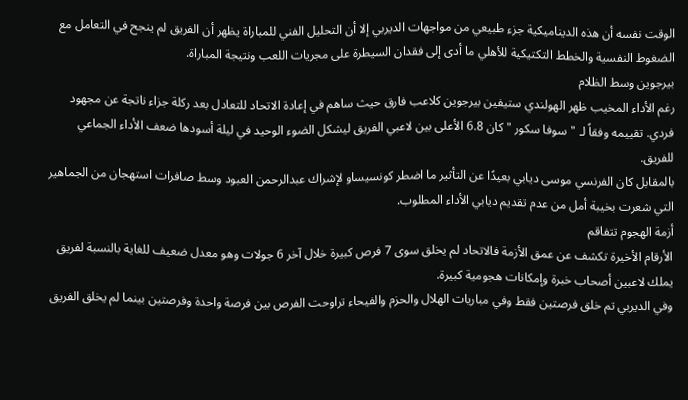الوقت نفسه أن هذه الديناميكية جزء طبيعي من مواجهات الديربي إلا أن التحليل الفني للمباراة يظهر أن الفريق لم ينجح في التعامل مع الضغوط النفسية والخطط التكتيكية للأهلي ما أدى إلى فقدان السيطرة على مجريات اللعب ونتيجة المباراة.
بيرجوين وسط الظلام
رغم الأداء المخيب ظهر الهولندي ستيفين بيرجوين كلاعب فارق حيث ساهم في إعادة الاتحاد للتعادل بعد ركلة جزاء ناتجة عن مجهود فردي. تقييمه وفقاً لـ "سوفا سكور " كان 6.8 الأعلى بين لاعبي الفريق ليشكل الضوء الوحيد في ليلة أسودها ضعف الأداء الجماعي للفريق.
بالمقابل كان الفرنسي موسى ديابي بعيدًا عن التأثير ما اضطر كونسيساو لإشراك عبدالرحمن العبود وسط صافرات استهجان من الجماهير التي شعرت بخيبة أمل من عدم تقديم ديابي الأداء المطلوب.
أزمة الهجوم تتفاقم
الأرقام الأخيرة تكشف عن عمق الأزمة فالاتحاد لم يخلق سوى 7 فرص كبيرة خلال آخر 6 جولات وهو معدل ضعيف للغاية بالنسبة لفريق يملك لاعبين أصحاب خبرة وإمكانات هجومية كبيرة.
وفي الديربي تم خلق فرصتين فقط وفي مباريات الهلال والحزم والفيحاء تراوحت الفرص بين فرصة واحدة وفرصتين بينما لم يخلق الفريق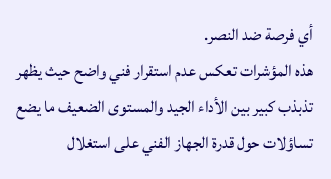أي فرصة ضد النصر.
هذه المؤشرات تعكس عدم استقرار فني واضح حيث يظهر تذبذب كبير بين الأداء الجيد والمستوى الضعيف ما يضع تساؤلات حول قدرة الجهاز الفني على استغلال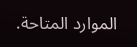الموارد المتاحة.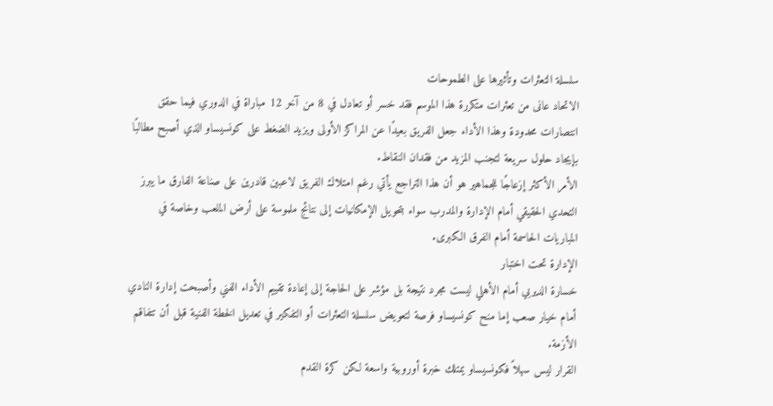سلسلة التعثرات وتأثيرها على الطموحات
الاتحاد عانى من تعثرات متكررة هذا الموسم فقد خسر أو تعادل في 8 من آخر 12 مباراة في الدوري فيما حقق انتصارات محدودة وهذا الأداء جعل الفريق بعيدًا عن المراكز الأولى ويزيد الضغط على كونسيساو الذي أصبح مطالبًا بإيجاد حلول سريعة لتجنب المزيد من فقدان النقاط.
الأمر الأكثر إزعاجًا للجماهير هو أن هذا التراجع يأتي رغم امتلاك الفريق لاعبين قادرين على صناعة الفارق ما يبرز التحدي الحقيقي أمام الإدارة والمدرب سواء بتحويل الإمكانيات إلى نتائج ملموسة على أرض الملعب وخاصة في المباريات الحاسمة أمام الفرق الكبرى.
الإدارة تحت اختبار
خسارة الديربي أمام الأهلي ليست مجرد نتيجة بل مؤشر على الحاجة إلى إعادة تقييم الأداء الفني وأصبحت إدارة النادي أمام خيار صعب إما منح كونسيساو فرصة لتعويض سلسلة التعثرات أو التفكير في تعديل الخطة الفنية قبل أن تتفاقم الأزمة.
القرار ليس سهلاً فكونسيساو يمتلك خبرة أوروبية واسعة لكن كرة القدم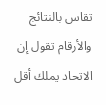تقاس بالنتائج والأرقام تقول إن الاتحاد يملك أقل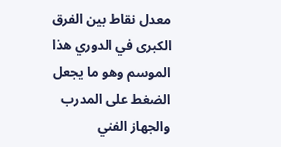معدل نقاط بين الفرق الكبرى في الدوري هذا الموسم وهو ما يجعل الضغط على المدرب والجهاز الفني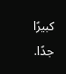كبيرًا جدًا.